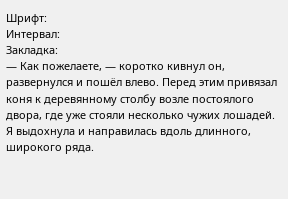Шрифт:
Интервал:
Закладка:
— Как пожелаете, — коротко кивнул он, развернулся и пошёл влево. Перед этим привязал коня к деревянному столбу возле постоялого двора, где уже стояли несколько чужих лошадей.
Я выдохнула и направилась вдоль длинного, широкого ряда.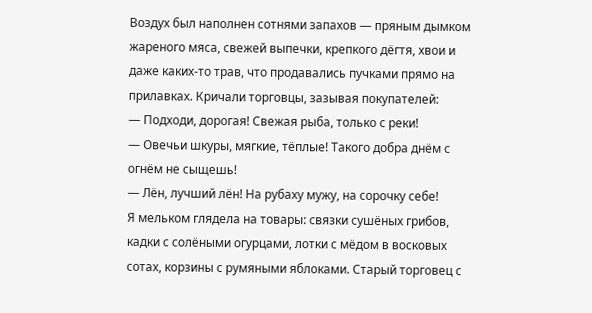Воздух был наполнен сотнями запахов — пряным дымком жареного мяса, свежей выпечки, крепкого дёгтя, хвои и даже каких-то трав, что продавались пучками прямо на прилавках. Кричали торговцы, зазывая покупателей:
— Подходи, дорогая! Свежая рыба, только с реки!
— Овечьи шкуры, мягкие, тёплые! Такого добра днём с огнём не сыщешь!
— Лён, лучший лён! На рубаху мужу, на сорочку себе!
Я мельком глядела на товары: связки сушёных грибов, кадки с солёными огурцами, лотки с мёдом в восковых сотах, корзины с румяными яблоками. Старый торговец с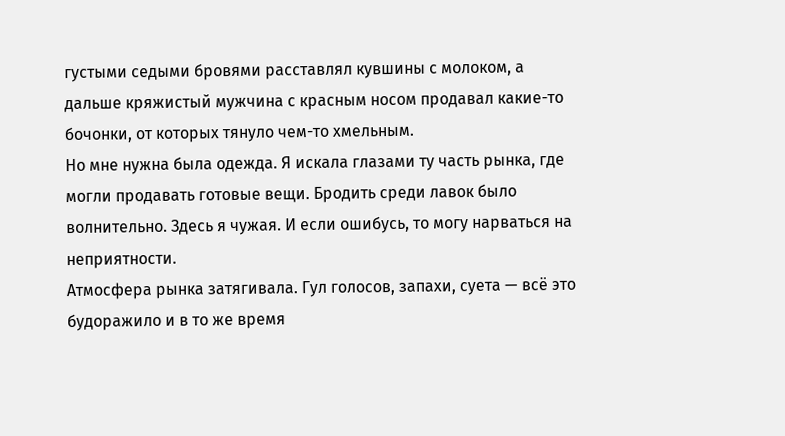густыми седыми бровями расставлял кувшины с молоком, а дальше кряжистый мужчина с красным носом продавал какие-то бочонки, от которых тянуло чем-то хмельным.
Но мне нужна была одежда. Я искала глазами ту часть рынка, где могли продавать готовые вещи. Бродить среди лавок было волнительно. Здесь я чужая. И если ошибусь, то могу нарваться на неприятности.
Атмосфера рынка затягивала. Гул голосов, запахи, суета — всё это будоражило и в то же время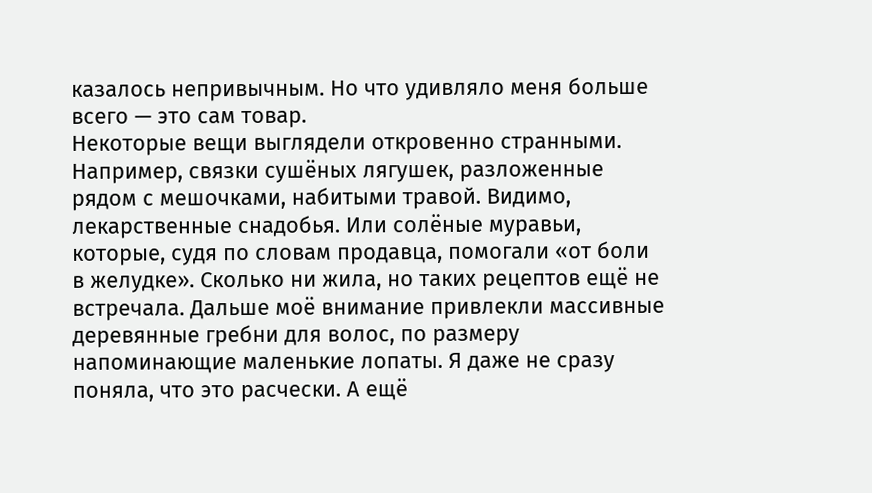казалось непривычным. Но что удивляло меня больше всего — это сам товар.
Некоторые вещи выглядели откровенно странными. Например, связки сушёных лягушек, разложенные рядом с мешочками, набитыми травой. Видимо, лекарственные снадобья. Или солёные муравьи, которые, судя по словам продавца, помогали «от боли в желудке». Сколько ни жила, но таких рецептов ещё не встречала. Дальше моё внимание привлекли массивные деревянные гребни для волос, по размеру напоминающие маленькие лопаты. Я даже не сразу поняла, что это расчески. А ещё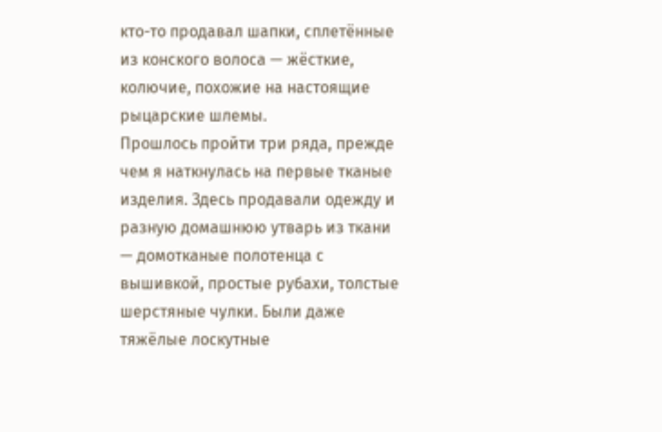кто-то продавал шапки, сплетённые из конского волоса — жёсткие, колючие, похожие на настоящие рыцарские шлемы.
Прошлось пройти три ряда, прежде чем я наткнулась на первые тканые изделия. Здесь продавали одежду и разную домашнюю утварь из ткани — домотканые полотенца с вышивкой, простые рубахи, толстые шерстяные чулки. Были даже тяжёлые лоскутные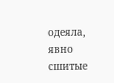одеяла, явно сшитые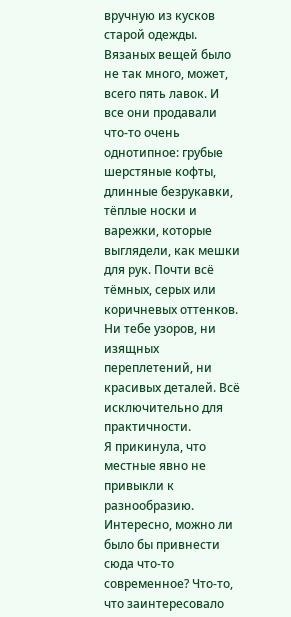вручную из кусков старой одежды.
Вязаных вещей было не так много, может, всего пять лавок. И все они продавали что-то очень однотипное: грубые шерстяные кофты, длинные безрукавки, тёплые носки и варежки, которые выглядели, как мешки для рук. Почти всё тёмных, серых или коричневых оттенков. Ни тебе узоров, ни изящных переплетений, ни красивых деталей. Всё исключительно для практичности.
Я прикинула, что местные явно не привыкли к разнообразию. Интересно, можно ли было бы привнести сюда что-то современное? Что-то, что заинтересовало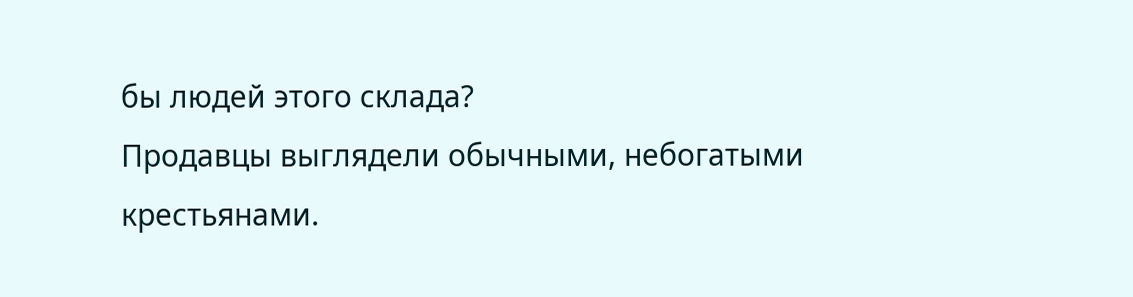бы людей этого склада?
Продавцы выглядели обычными, небогатыми крестьянами.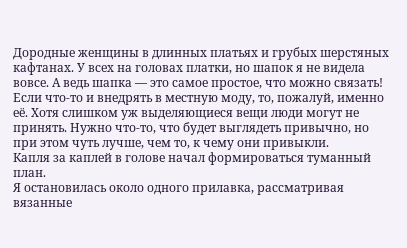Дородные женщины в длинных платьях и грубых шерстяных кафтанах. У всех на головах платки, но шапок я не видела вовсе. А ведь шапка — это самое простое, что можно связать! Если что-то и внедрять в местную моду, то, пожалуй, именно её. Хотя слишком уж выделяющиеся вещи люди могут не принять. Нужно что-то, что будет выглядеть привычно, но при этом чуть лучше, чем то, к чему они привыкли.
Капля за каплей в голове начал формироваться туманный план.
Я остановилась около одного прилавка, рассматривая вязанные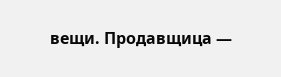вещи. Продавщица —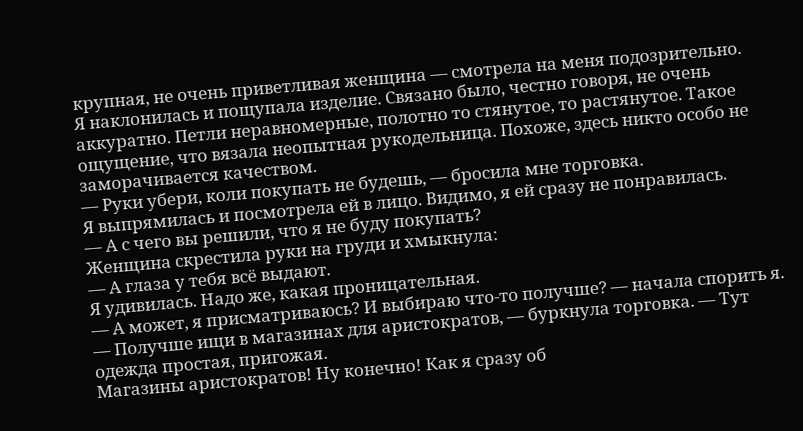крупная, не очень приветливая женщина — смотрела на меня подозрительно.
Я наклонилась и пощупала изделие. Связано было, честно говоря, не очень аккуратно. Петли неравномерные, полотно то стянутое, то растянутое. Такое ощущение, что вязала неопытная рукодельница. Похоже, здесь никто особо не заморачивается качеством.
— Руки убери, коли покупать не будешь, — бросила мне торговка.
Я выпрямилась и посмотрела ей в лицо. Видимо, я ей сразу не понравилась.
— А с чего вы решили, что я не буду покупать?
Женщина скрестила руки на груди и хмыкнула:
— А глаза у тебя всё выдают.
Я удивилась. Надо же, какая проницательная.
— А может, я присматриваюсь? И выбираю что-то получше? — начала спорить я.
— Получше ищи в магазинах для аристократов, — буркнула торговка. — Тут одежда простая, пригожая.
Магазины аристократов! Ну конечно! Как я сразу об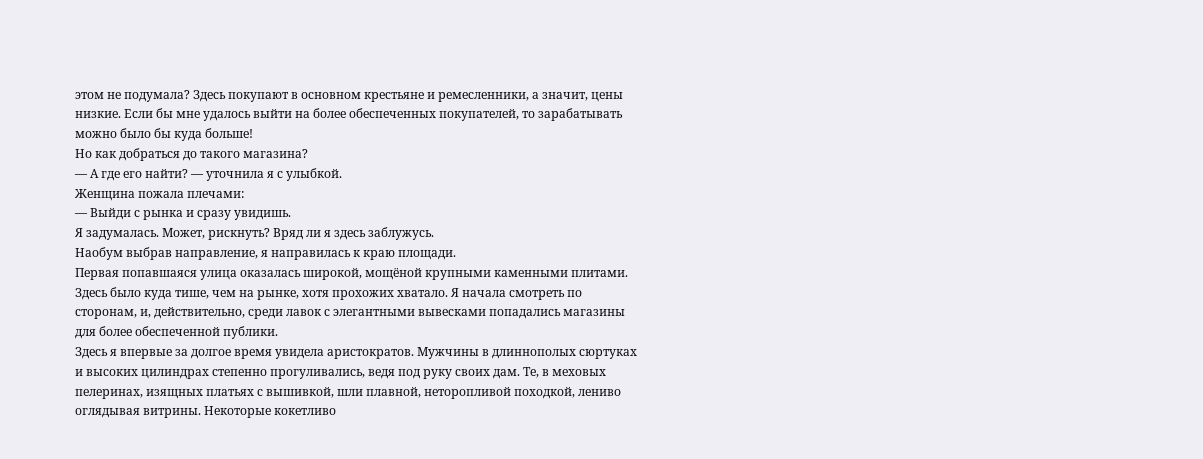этом не подумала? Здесь покупают в основном крестьяне и ремесленники, а значит, цены низкие. Если бы мне удалось выйти на более обеспеченных покупателей, то зарабатывать можно было бы куда больше!
Но как добраться до такого магазина?
— А где его найти? — уточнила я с улыбкой.
Женщина пожала плечами:
— Выйди с рынка и сразу увидишь.
Я задумалась. Может, рискнуть? Вряд ли я здесь заблужусь.
Наобум выбрав направление, я направилась к краю площади.
Первая попавшаяся улица оказалась широкой, мощёной крупными каменными плитами. Здесь было куда тише, чем на рынке, хотя прохожих хватало. Я начала смотреть по сторонам, и, действительно, среди лавок с элегантными вывесками попадались магазины для более обеспеченной публики.
Здесь я впервые за долгое время увидела аристократов. Мужчины в длиннополых сюртуках и высоких цилиндрах степенно прогуливались, ведя под руку своих дам. Те, в меховых пелеринах, изящных платьях с вышивкой, шли плавной, неторопливой походкой, лениво оглядывая витрины. Некоторые кокетливо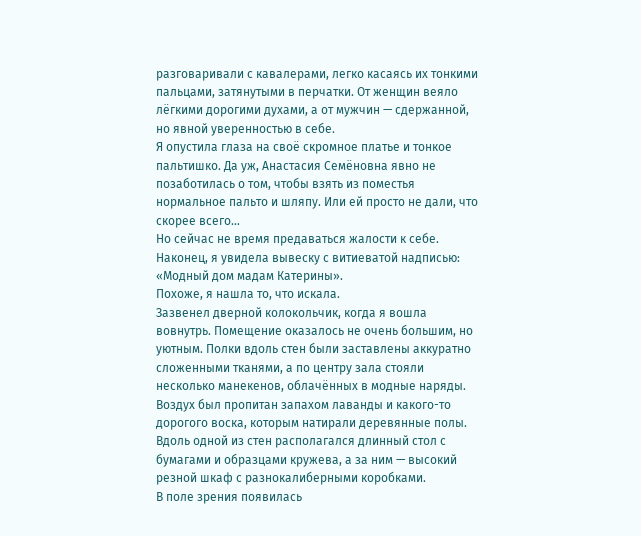разговаривали с кавалерами, легко касаясь их тонкими пальцами, затянутыми в перчатки. От женщин веяло лёгкими дорогими духами, а от мужчин — сдержанной, но явной уверенностью в себе.
Я опустила глаза на своё скромное платье и тонкое пальтишко. Да уж, Анастасия Семёновна явно не позаботилась о том, чтобы взять из поместья нормальное пальто и шляпу. Или ей просто не дали, что скорее всего…
Но сейчас не время предаваться жалости к себе. Наконец, я увидела вывеску с витиеватой надписью: «Модный дом мадам Катерины».
Похоже, я нашла то, что искала.
Зазвенел дверной колокольчик, когда я вошла вовнутрь. Помещение оказалось не очень большим, но уютным. Полки вдоль стен были заставлены аккуратно сложенными тканями, а по центру зала стояли несколько манекенов, облачённых в модные наряды. Воздух был пропитан запахом лаванды и какого-то дорогого воска, которым натирали деревянные полы. Вдоль одной из стен располагался длинный стол с бумагами и образцами кружева, а за ним — высокий резной шкаф с разнокалиберными коробками.
В поле зрения появилась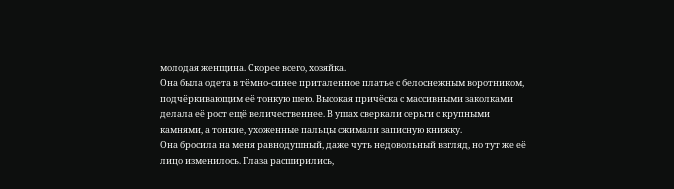молодая женщина. Скорее всего, хозяйка.
Она была одета в тёмно-синее приталенное платье с белоснежным воротником, подчёркивающим её тонкую шею. Высокая причёска с массивными заколками делала её рост ещё величественнее. В ушах сверкали серьги с крупными камнями, а тонкие, ухоженные пальцы сжимали записную книжку.
Она бросила на меня равнодушный, даже чуть недовольный взгляд, но тут же её лицо изменилось. Глаза расширились,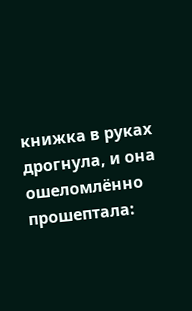книжка в руках дрогнула, и она ошеломлённо прошептала: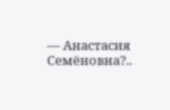— Анастасия Семёновна?..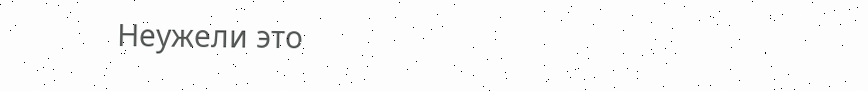Неужели это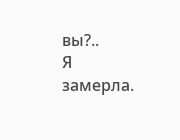вы?..
Я замерла.